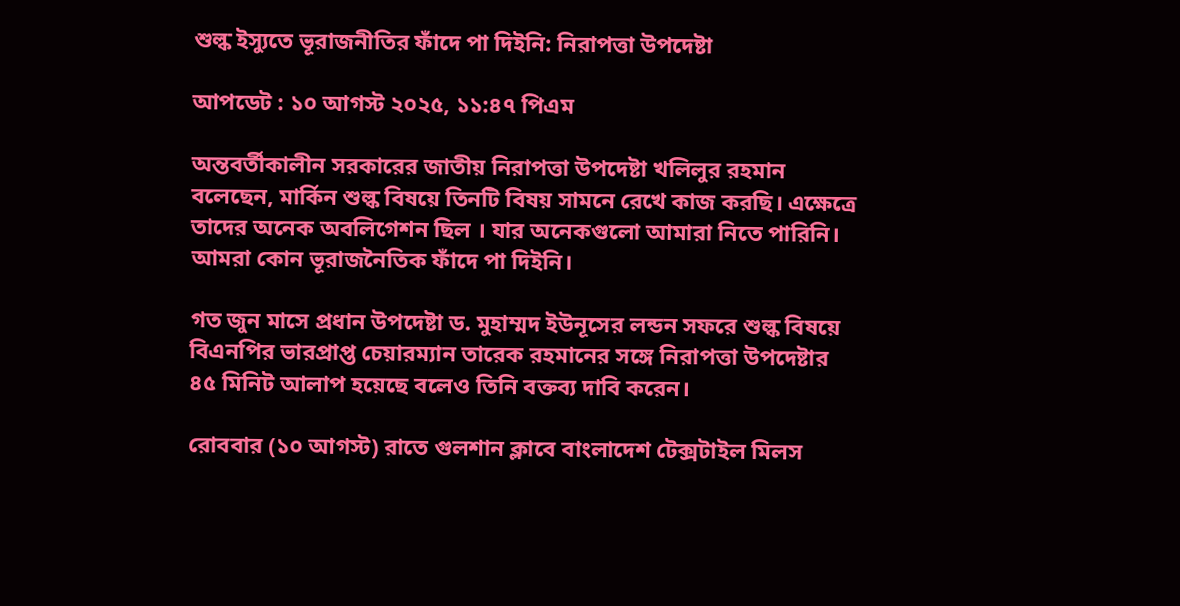শুল্ক ইস্যুতে ভূরাজনীতির ফাঁদে পা দিইনি: নিরাপত্তা উপদেষ্টা

আপডেট : ১০ আগস্ট ২০২৫, ১১:৪৭ পিএম

অন্তবর্তীকালীন সরকারের জাতীয় নিরাপত্তা উপদেষ্টা খলিলুর রহমান বলেছেন, মার্কিন শুল্ক বিষয়ে তিনটি বিষয় সামনে রেখে কাজ করছি। এক্ষেত্রে তাদের অনেক অবলিগেশন ছিল । যার অনেকগুলো আমারা নিতে পারিনি। আমরা কোন ভূরাজনৈতিক ফাঁদে পা দিইনি।

গত জুন মাসে প্রধান উপদেষ্টা ড. মুহাম্মদ ইউনূসের লন্ডন সফরে শুল্ক বিষয়ে বিএনপির ভারপ্রাপ্ত চেয়ারম্যান তারেক রহমানের সঙ্গে নিরাপত্তা উপদেষ্টার ৪৫ মিনিট আলাপ হয়েছে বলেও তিনি বক্তব্য দাবি করেন।

রোববার (১০ আগস্ট) রাতে গুলশান ক্লাবে বাংলাদেশ টেক্সটাইল মিলস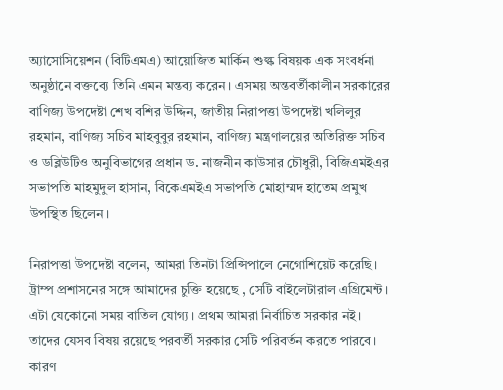অ্যাসোসিয়েশন (বিটিএমএ) আয়োজিত মার্কিন শুল্ক বিষয়ক এক সংবর্ধনা অনুষ্ঠানে বক্তব্যে তিনি এমন মন্তব্য করেন। এসময় অন্তবর্তীকালীন সরকারের বাণিজ্য উপদেষ্টা শেখ বশির উদ্দিন, জাতীয় নিরাপত্তা উপদেষ্টা খলিলুর রহমান, বাণিজ্য সচিব মাহবুবুর রহমান, বাণিজ্য মন্ত্রণালয়ের অতিরিক্ত সচিব ও ডব্লিউটিও অনুবিভাগের প্রধান ড. নাজনীন কাউসার চৌধুরী, বিজিএমইএর সভাপতি মাহমুদুল হাসান, বিকেএমইএ সভাপতি মোহাম্মদ হাতেম প্রমুখ উপস্থিত ছিলেন।

নিরাপত্তা উপদেষ্টা বলেন, আমরা তিনটা প্রিন্সিপালে নেগোশিয়েট করেছি। ট্রাম্প প্রশাসনের সঙ্গে আমাদের চুক্তি হয়েছে , সেটি বাইলেটারাল এগ্রিমেন্ট। এটা যেকোনো সময় বাতিল যোগ্য। প্রথম আমরা নির্বাচিত সরকার নই। তাদের যেসব বিষয় রয়েছে পরবর্তী সরকার সেটি পরিবর্তন করতে পারবে। কারণ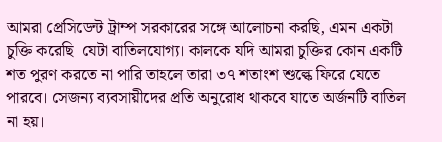আমরা প্রেসিডেন্ট ট্রাম্প সরকারের সঙ্গে আলোচনা করছি, এমন একটা চুক্তি করেছি  যেটা বাতিলযোগ্য। কালকে যদি আমরা চুক্তির কোন একটি শত পুরণ করতে না পারি তাহলে তারা ৩৭ শতাংশ শুল্কে ফিরে যেতে পারবে। সেজন্য ব্যবসায়ীদের প্রতি অনুরোধ থাকবে যাতে অর্জনটি বাতিল না হয়।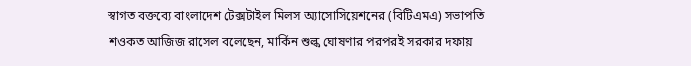স্বাগত বক্তব্যে বাংলাদেশ টেক্সটাইল মিলস অ্যাসোসিয়েশনের (বিটিএমএ) সভাপতি শওকত আজিজ রাসেল বলেছেন, মার্কিন শুল্ক ঘোষণার পরপরই সরকার দফায়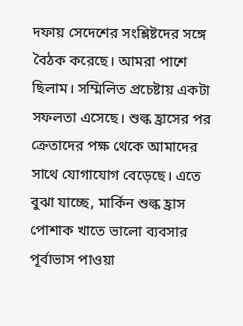দফায় সেদেশের সংশ্লিষ্টদের সঙ্গে বৈঠক করেছে। আমরা পাশে ছিলাম। সম্মিলিত প্রচেষ্টায় একটা সফলতা এসেছে। শুল্ক হ্রাসের পর ক্রেতাদের পক্ষ থেকে আমাদের সাথে যোগাযোগ বেড়েছে। এতে বুঝা যাচ্ছে, মার্কিন শুল্ক হ্রাস পোশাক খাতে ভালো ব্যবসার পূর্বাভাস পাওয়া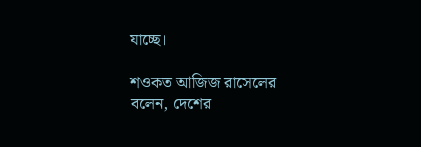যাচ্ছে।

শওকত আজিজ রাসেলের  বলেন, দেশের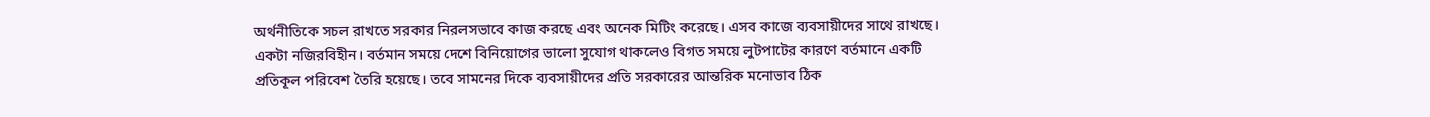অর্থনীতিকে সচল রাখতে সরকার নিরলসভাবে কাজ করছে এবং অনেক মিটিং করেছে। এসব কাজে ব্যবসায়ীদের সাথে রাখছে। একটা নজিরবিহীন। বর্তমান সময়ে দেশে বিনিয়োগের ভালো সুযোগ থাকলেও বিগত সময়ে লুটপাটের কারণে বর্তমানে একটি প্রতিকূল পরিবেশ তৈরি হয়েছে। তবে সামনের দিকে ব্যবসায়ীদের প্রতি সরকারের আন্তরিক মনোভাব ঠিক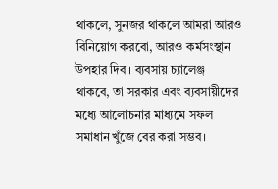থাকলে, সুনজর থাকলে আমরা আরও বিনিয়োগ করবো, আরও কর্মসংস্থান উপহার দিব। ব্যবসায় চ্যালেঞ্জ থাকবে, তা সরকার এবং ব্যবসায়ীদের মধ্যে আলোচনার মাধ্যমে সফল সমাধান খুঁজে বের করা সম্ভব।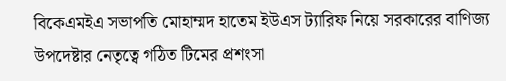বিকেএমইএ সভাপতি মোহাম্মদ হাতেম ইউএস ট্যারিফ নিয়ে সরকারের বাণিজ্য উপদেষ্টার নেতৃত্বে গঠিত টিমের প্রশংসা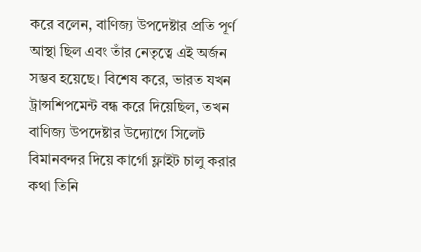করে বলেন, বাণিজ্য উপদেষ্টার প্রতি পূর্ণ আস্থা ছিল এবং তাঁর নেতৃত্বে এই অর্জন সম্ভব হয়েছে। বিশেষ করে, ভারত যখন ট্রান্সশিপমেন্ট বন্ধ করে দিয়েছিল, তখন বাণিজ্য উপদেষ্টার উদ্যোগে সিলেট বিমানবন্দর দিয়ে কার্গো ফ্লাইট চালু করার কথা তিনি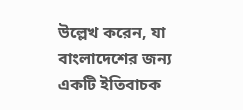উল্লেখ করেন, যা বাংলাদেশের জন্য একটি ইতিবাচক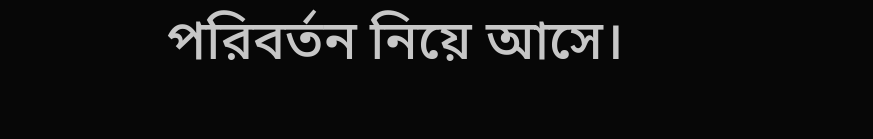পরিবর্তন নিয়ে আসে।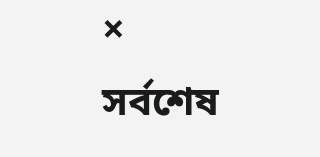×
সর্বশেষ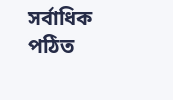সর্বাধিক পঠিত